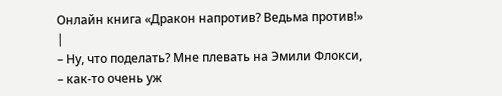Онлайн книга «Дракон напротив? Ведьма против!»
|
– Ну, что поделать? Мне плевать на Эмили Флокси, – как-то очень уж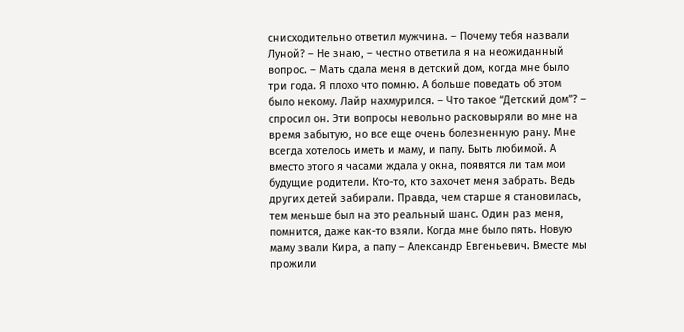снисходительно ответил мужчина. – Почему тебя назвали Луной? – Не знаю, – честно ответила я на неожиданный вопрос. – Мать сдала меня в детский дом, когда мне было три года. Я плохо что помню. А больше поведать об этом было некому. Лайр нахмурился. – Что такое “Детский дом”? – спросил он. Эти вопросы невольно расковыряли во мне на время забытую, но все еще очень болезненную рану. Мне всегда хотелось иметь и маму, и папу. Быть любимой. А вместо этого я часами ждала у окна, появятся ли там мои будущие родители. Кто-то, кто захочет меня забрать. Ведь других детей забирали. Правда, чем старше я становилась, тем меньше был на это реальный шанс. Один раз меня, помнится, даже как-то взяли. Когда мне было пять. Новую маму звали Кира, а папу – Александр Евгеньевич. Вместе мы прожили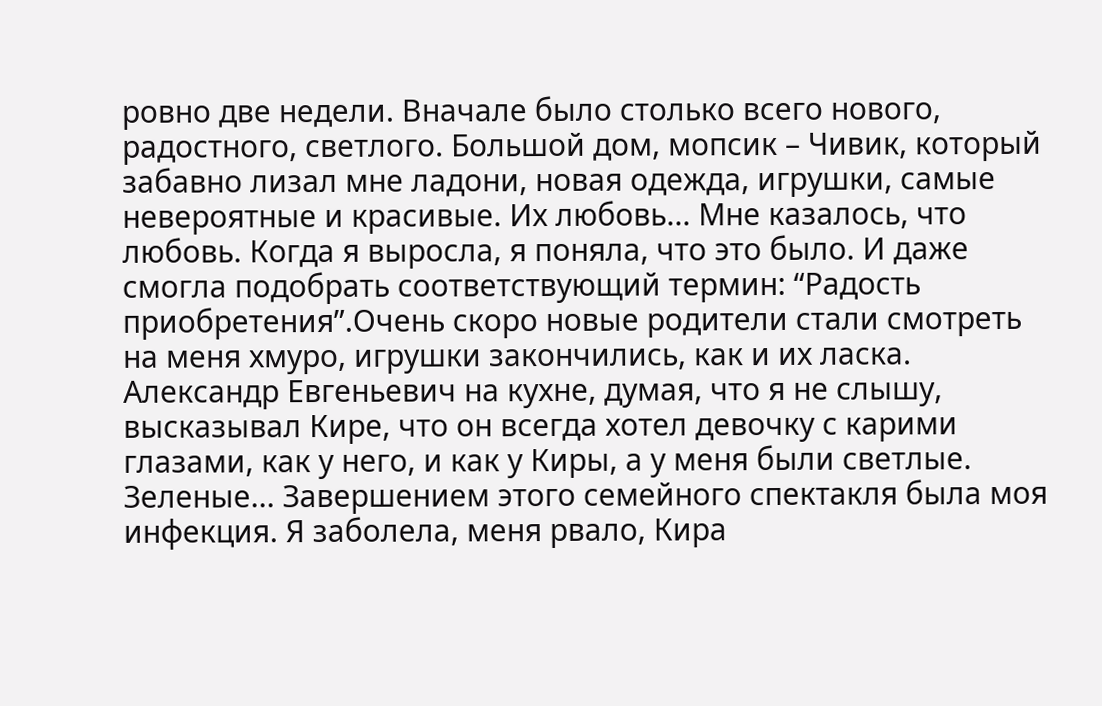ровно две недели. Вначале было столько всего нового, радостного, светлого. Большой дом, мопсик – Чивик, который забавно лизал мне ладони, новая одежда, игрушки, самые невероятные и красивые. Их любовь... Мне казалось, что любовь. Когда я выросла, я поняла, что это было. И даже смогла подобрать соответствующий термин: “Радость приобретения”.Очень скоро новые родители стали смотреть на меня хмуро, игрушки закончились, как и их ласка. Александр Евгеньевич на кухне, думая, что я не слышу, высказывал Кире, что он всегда хотел девочку с карими глазами, как у него, и как у Киры, а у меня были светлые. Зеленые... Завершением этого семейного спектакля была моя инфекция. Я заболела, меня рвало, Кира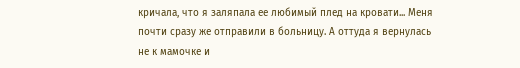кричала, что я заляпала ее любимый плед на кровати... Меня почти сразу же отправили в больницу. А оттуда я вернулась не к мамочке и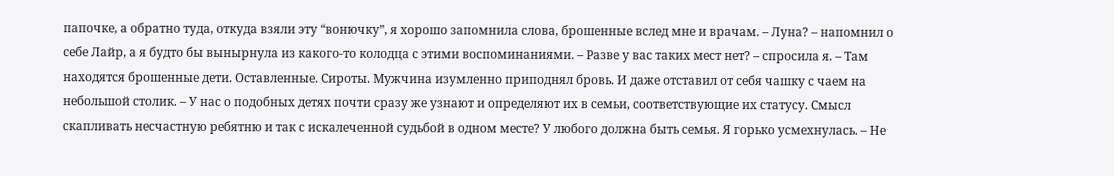папочке, а обратно туда, откуда взяли эту “вонючку”, я хорошо запомнила слова, брошенные вслед мне и врачам. – Луна? – напомнил о себе Лайр, а я будто бы вынырнула из какого-то колодца с этими воспоминаниями. – Разве у вас таких мест нет? – спросила я. – Там находятся брошенные дети. Оставленные. Сироты. Мужчина изумленно приподнял бровь. И даже отставил от себя чашку с чаем на небольшой столик. – У нас о подобных детях почти сразу же узнают и определяют их в семьи, соответствующие их статусу. Смысл скапливать несчастную ребятню и так с искалеченной судьбой в одном месте? У любого должна быть семья. Я горько усмехнулась. – Не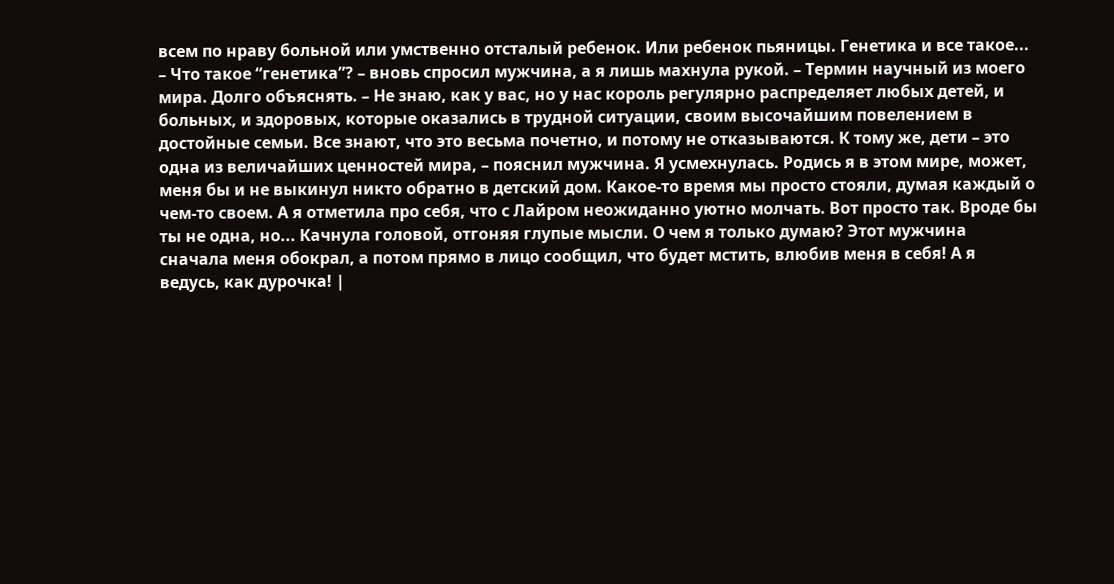всем по нраву больной или умственно отсталый ребенок. Или ребенок пьяницы. Генетика и все такое... – Что такое “генетика”? – вновь спросил мужчина, а я лишь махнула рукой. – Термин научный из моего мира. Долго объяснять. – Не знаю, как у вас, но у нас король регулярно распределяет любых детей, и больных, и здоровых, которые оказались в трудной ситуации, своим высочайшим повелением в достойные семьи. Все знают, что это весьма почетно, и потому не отказываются. К тому же, дети – это одна из величайших ценностей мира, – пояснил мужчина. Я усмехнулась. Родись я в этом мире, может, меня бы и не выкинул никто обратно в детский дом. Какое-то время мы просто стояли, думая каждый о чем-то своем. А я отметила про себя, что с Лайром неожиданно уютно молчать. Вот просто так. Вроде бы ты не одна, но... Качнула головой, отгоняя глупые мысли. О чем я только думаю? Этот мужчина сначала меня обокрал, а потом прямо в лицо сообщил, что будет мстить, влюбив меня в себя! А я ведусь, как дурочка! |